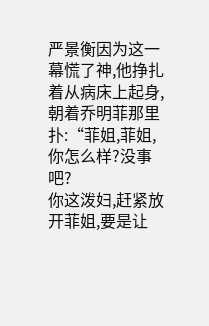严景衡因为这一幕慌了神,他挣扎着从病床上起身,朝着乔明菲那里扑:“菲姐,菲姐,你怎么样?没事吧?
你这泼妇,赶紧放开菲姐,要是让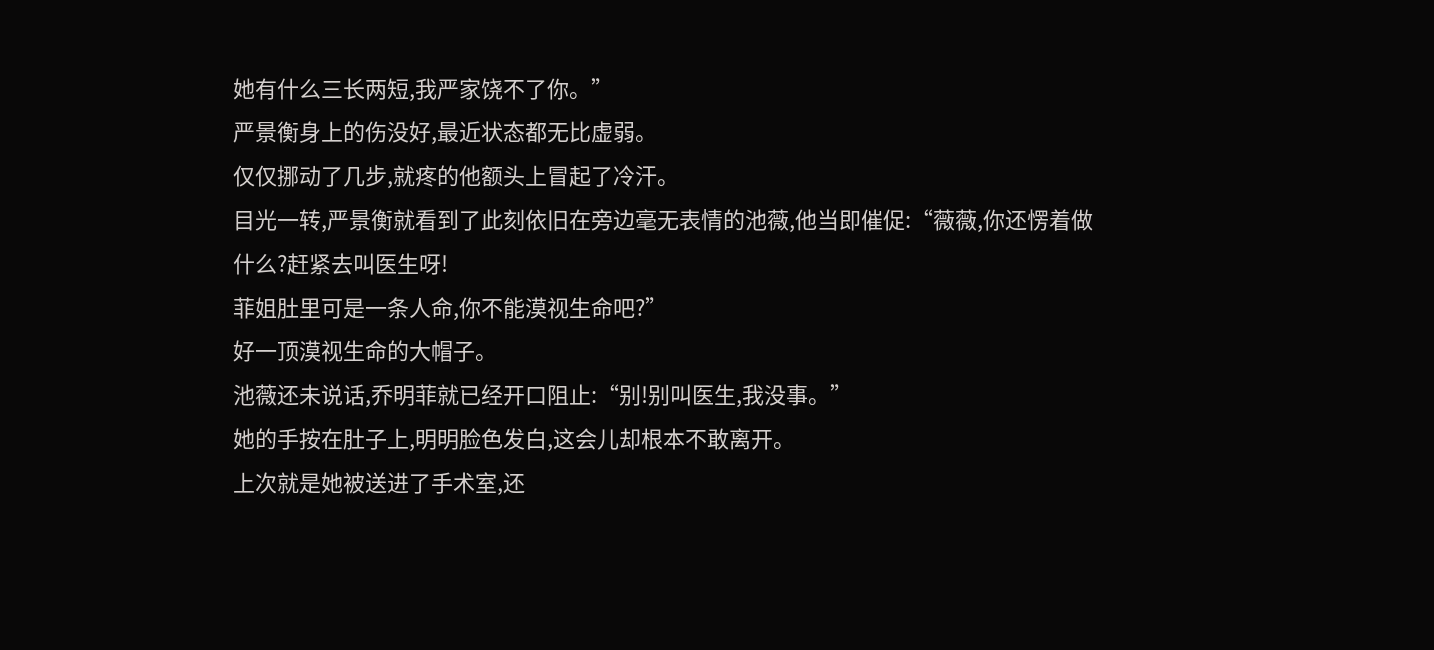她有什么三长两短,我严家饶不了你。”
严景衡身上的伤没好,最近状态都无比虚弱。
仅仅挪动了几步,就疼的他额头上冒起了冷汗。
目光一转,严景衡就看到了此刻依旧在旁边毫无表情的池薇,他当即催促:“薇薇,你还愣着做什么?赶紧去叫医生呀!
菲姐肚里可是一条人命,你不能漠视生命吧?”
好一顶漠视生命的大帽子。
池薇还未说话,乔明菲就已经开口阻止:“别!别叫医生,我没事。”
她的手按在肚子上,明明脸色发白,这会儿却根本不敢离开。
上次就是她被送进了手术室,还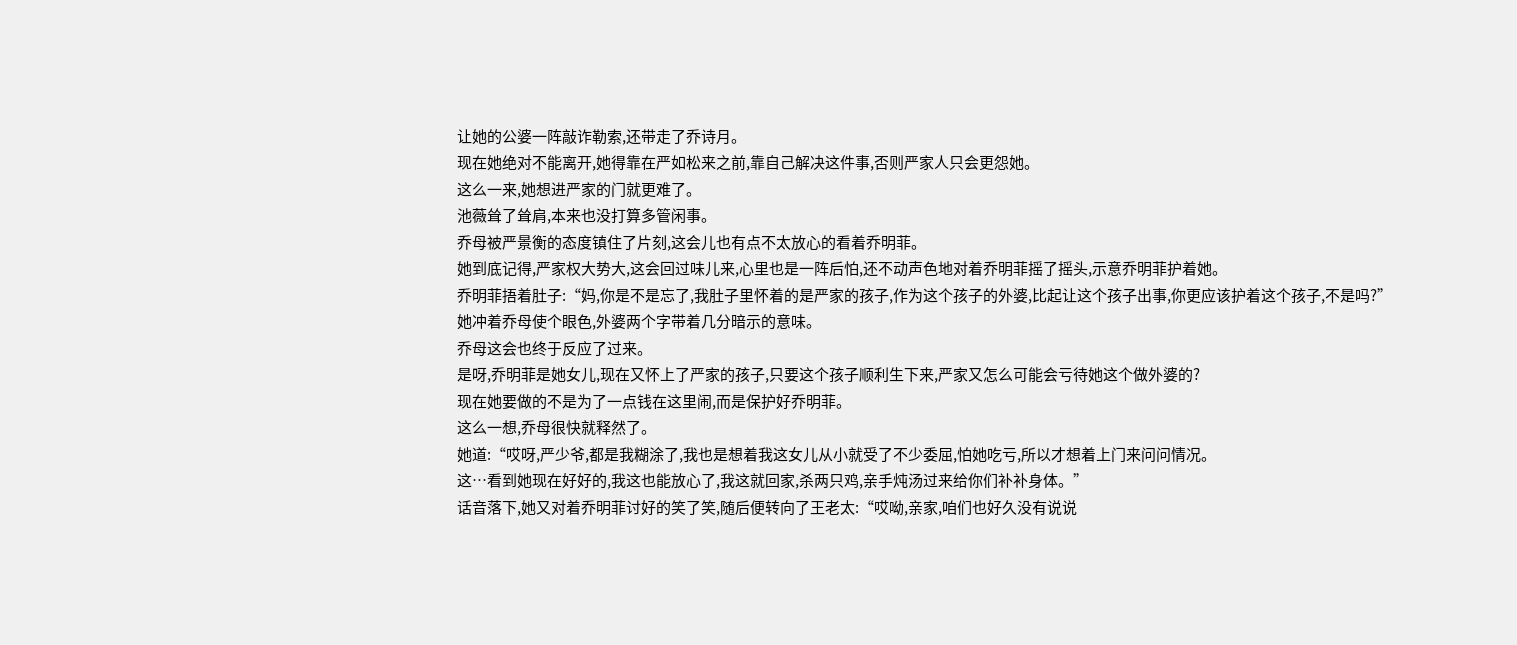让她的公婆一阵敲诈勒索,还带走了乔诗月。
现在她绝对不能离开,她得靠在严如松来之前,靠自己解决这件事,否则严家人只会更怨她。
这么一来,她想进严家的门就更难了。
池薇耸了耸肩,本来也没打算多管闲事。
乔母被严景衡的态度镇住了片刻,这会儿也有点不太放心的看着乔明菲。
她到底记得,严家权大势大,这会回过味儿来,心里也是一阵后怕,还不动声色地对着乔明菲摇了摇头,示意乔明菲护着她。
乔明菲捂着肚子:“妈,你是不是忘了,我肚子里怀着的是严家的孩子,作为这个孩子的外婆,比起让这个孩子出事,你更应该护着这个孩子,不是吗?”
她冲着乔母使个眼色,外婆两个字带着几分暗示的意味。
乔母这会也终于反应了过来。
是呀,乔明菲是她女儿,现在又怀上了严家的孩子,只要这个孩子顺利生下来,严家又怎么可能会亏待她这个做外婆的?
现在她要做的不是为了一点钱在这里闹,而是保护好乔明菲。
这么一想,乔母很快就释然了。
她道:“哎呀,严少爷,都是我糊涂了,我也是想着我这女儿从小就受了不少委屈,怕她吃亏,所以才想着上门来问问情况。
这…看到她现在好好的,我这也能放心了,我这就回家,杀两只鸡,亲手炖汤过来给你们补补身体。”
话音落下,她又对着乔明菲讨好的笑了笑,随后便转向了王老太:“哎呦,亲家,咱们也好久没有说说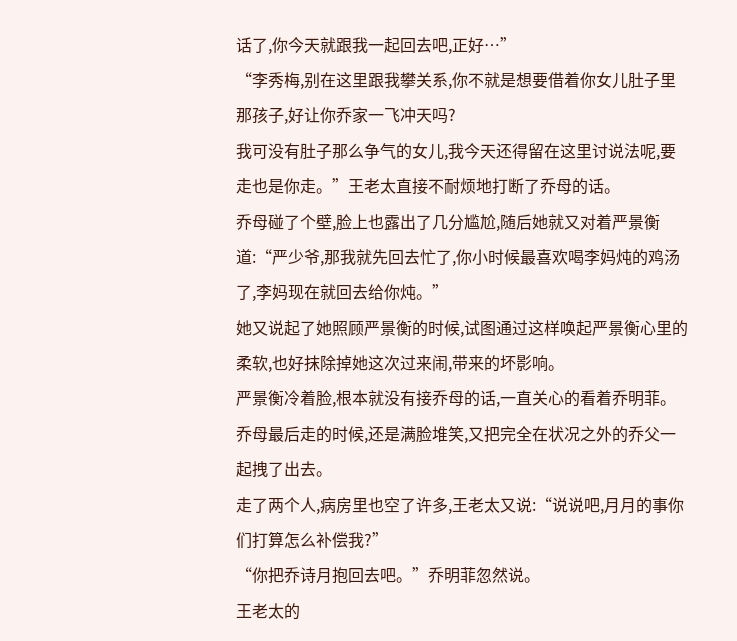话了,你今天就跟我一起回去吧,正好…”
“李秀梅,别在这里跟我攀关系,你不就是想要借着你女儿肚子里那孩子,好让你乔家一飞冲天吗?
我可没有肚子那么争气的女儿,我今天还得留在这里讨说法呢,要走也是你走。”王老太直接不耐烦地打断了乔母的话。
乔母碰了个壁,脸上也露出了几分尴尬,随后她就又对着严景衡道:“严少爷,那我就先回去忙了,你小时候最喜欢喝李妈炖的鸡汤了,李妈现在就回去给你炖。”
她又说起了她照顾严景衡的时候,试图通过这样唤起严景衡心里的柔软,也好抹除掉她这次过来闹,带来的坏影响。
严景衡冷着脸,根本就没有接乔母的话,一直关心的看着乔明菲。
乔母最后走的时候,还是满脸堆笑,又把完全在状况之外的乔父一起拽了出去。
走了两个人,病房里也空了许多,王老太又说:“说说吧,月月的事你们打算怎么补偿我?”
“你把乔诗月抱回去吧。”乔明菲忽然说。
王老太的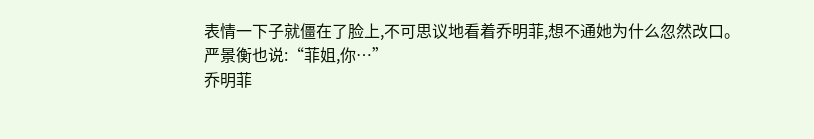表情一下子就僵在了脸上,不可思议地看着乔明菲,想不通她为什么忽然改口。
严景衡也说:“菲姐,你…”
乔明菲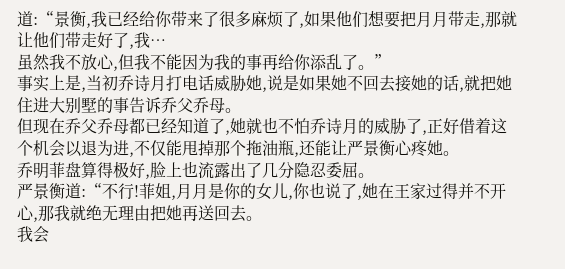道:“景衡,我已经给你带来了很多麻烦了,如果他们想要把月月带走,那就让他们带走好了,我…
虽然我不放心,但我不能因为我的事再给你添乱了。”
事实上是,当初乔诗月打电话威胁她,说是如果她不回去接她的话,就把她住进大别墅的事告诉乔父乔母。
但现在乔父乔母都已经知道了,她就也不怕乔诗月的威胁了,正好借着这个机会以退为进,不仅能甩掉那个拖油瓶,还能让严景衡心疼她。
乔明菲盘算得极好,脸上也流露出了几分隐忍委屈。
严景衡道:“不行!菲姐,月月是你的女儿,你也说了,她在王家过得并不开心,那我就绝无理由把她再送回去。
我会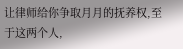让律师给你争取月月的抚养权,至于这两个人,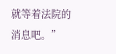就等着法院的消息吧。”